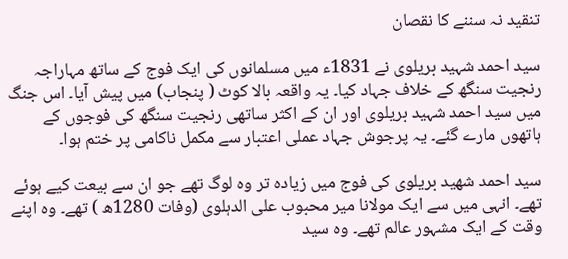تنقید نہ سننے کا نقصان

سید احمد شہید بریلوی نے 1831ء میں مسلمانوں کی ایک فوج کے ساتھ مہاراجہ رنجیت سنگھ کے خلاف جہاد کیا۔ یہ واقعہ بالا کوٹ ( پنجاب) میں پیش آیا۔ اس جنگ میں سید احمد شہید بریلوی اور ان کے اکثر ساتھی رنجیت سنگھ کی فوجوں کے ہاتھوں مارے گئے۔ یہ پرجوش جہاد عملی اعتبار سے مکمل ناکامی پر ختم ہوا۔

سید احمد شهید بریلوی کی فوج میں زیادہ تر وہ لوگ تھے جو ان سے بیعت کیے ہوئے تھے۔ انہی میں سے ایک مولانا میر محبوب علی الدہلوی (وفات 1280ھ ) تھے۔ وہ اپنے وقت کے ایک مشہور عالم تھے۔ وہ سید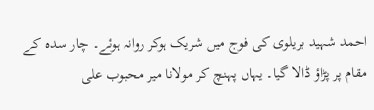احمد شہید بریلوی کی فوج میں شریک ہوکر روانہ ہوئے۔ چار سدہ کے مقام پر پڑاؤ ڈالا گیا۔ یہاں پہنچ کر مولانا میر محبوب علی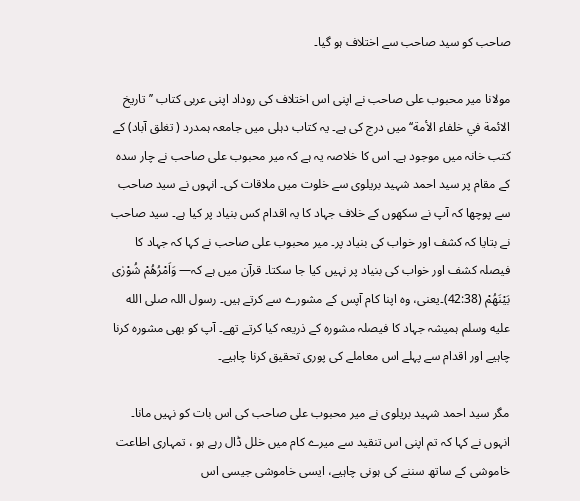صاحب کو سید صاحب سے اختلاف ہو گیا۔

مولانا میر محبوب علی صاحب نے اپنی اس اختلاف کی روداد اپنی عربی کتاب ’’تاریخ الائمة في خلفاء الأمة‘‘ میں درج کی ہے۔ یہ کتاب دہلی میں جامعہ ہمدرد ( تغلق آباد) کے کتب خانہ میں موجود ہے۔ اس کا خلاصہ یہ ہے کہ میر محبوب علی صاحب نے چار سدہ کے مقام پر سید احمد شہید بریلوی سے خلوت میں ملاقات کی۔ انہوں نے سید صاحب سے پوچھا کہ آپ نے سکھوں کے خلاف جہاد کا یہ اقدام کس بنیاد پر کیا ہے۔ سید صاحب نے بتایا کہ کشف اور خواب کی بنیاد پر۔ میر محبوب علی صاحب نے کہا کہ جہاد کا فیصلہ کشف اور خواب کی بنیاد پر نہیں کیا جا سکتا۔ قرآن میں ہے کہ— وَاَمْرُهُمْ شُوْرٰى بَيْنَهُمْ (42:38)۔یعنی، وہ اپنا کام آپس کے مشورے سے کرتے ہیں۔ رسول اللہ صلى الله عليه وسلم ہمیشہ جہاد کا فیصلہ مشورہ کے ذریعہ کیا کرتے تھے۔ آپ کو بھی مشورہ کرنا چاہیے اور اقدام سے پہلے اس معاملے کی پوری تحقیق کرنا چاہیے۔

مگر سید احمد شہید بریلوی نے میر محبوب علی صاحب کی اس بات کو نہیں مانا۔ انہوں نے کہا کہ تم اپنی اس تنقید سے میرے کام میں خلل ڈال رہے ہو ، تمہاری اطاعت خاموشی کے ساتھ سننے کی ہونی چاہیے، ایسی خاموشی جیسی اس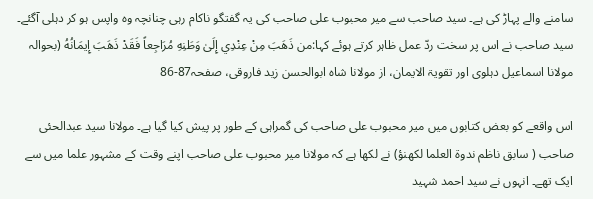سامنے والے پہاڑ کی ہے۔ سید صاحب سے میر محبوب علی صاحب کی یہ گفتگو ناکام رہی چنانچہ وہ واپس ہو کر دہلی آگئے۔ سید صاحب نے اس پر سخت ردّ عمل ظاہر کرتے ہوئے کہا:من ذَهَبَ مِنْ عِنْدِي إِلَىٰ وَطَنِهِ مُرَاجِعاً فَقَدْ ذَهَبَ إِيمَانُهُ (بحوالہ مولانا اسماعیل دہلوی اور تقویۃ الایمان، از مولانا شاہ ابوالحسن زید فاروقی، صفحہ87-86

اس واقعے کو بعض کتابوں میں میر محبوب علی صاحب کی گمراہی کے طور پر پیش کیا گیا ہے۔ مولانا سید عبدالحئی صاحب ( سابق ناظم ندوۃ العلما لکھنؤ) نے لکھا ہے کہ مولانا میر محبوب علی صاحب اپنے وقت کے مشہور علما میں سے ایک تھے۔ انہوں نے سید احمد شہید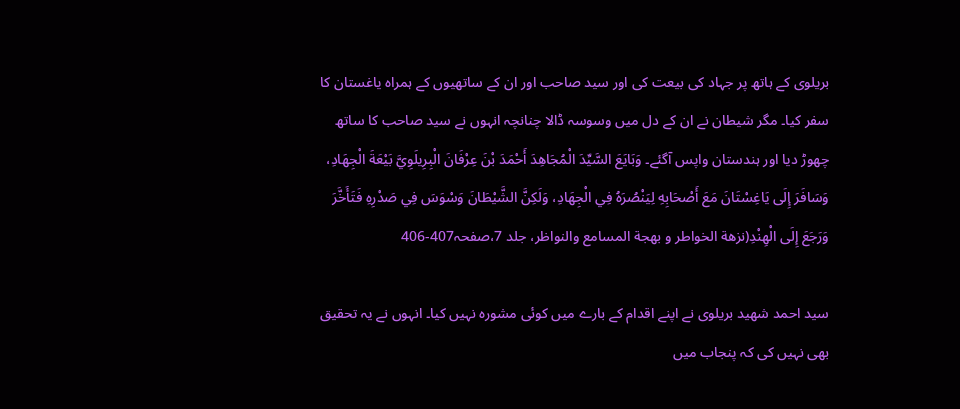بریلوی کے ہاتھ پر جہاد کی بیعت کی اور سید صاحب اور ان کے ساتھیوں کے ہمراہ یاغستان کا سفر کیا۔ مگر شیطان نے ان کے دل میں وسوسہ ڈالا چنانچہ انہوں نے سید صاحب کا ساتھ چھوڑ دیا اور ہندستان واپس آگئے۔ وَبَايَعَ السَّيِّدَ الْمُجَاهِدَ أَحْمَدَ بْنَ عِرْفَانَ الْبِرِيلَوِيَّ بَيْعَةَ الْجِهَادِ، وَسَافَرَ إِلَى يَاغِسْتَانَ مَعَ أَصْحَابِهِ لِيَنْصُرَهُ فِي الْجِهَادِ، وَلَكِنَّ الشَّيْطَانَ وَسْوَسَ فِي صَدْرِهِ فَتَأَخَّرَ وَرَجَعَ إِلَى الْهِنْدِ(نزهة الخواطر و بهجة المسامع والنواظر، جلد 7،صفحہ407-406

سید احمد شهید بریلوی نے اپنے اقدام کے بارے میں کوئی مشورہ نہیں کیا۔ انہوں نے یہ تحقیق بھی نہیں کی کہ پنجاب میں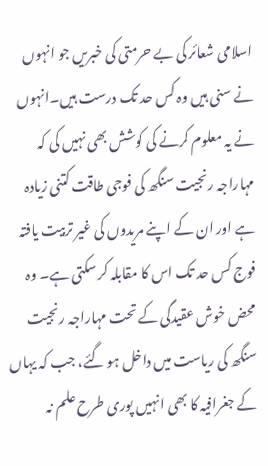اسلامی شعائر کی بے حرمتی کی خبریں جو انہوں نے سنی ہیں وہ کس حد تک درست ہیں۔انہوں نے یہ معلوم کرنے کی کوشش بھی نہیں کی کہ مہاراجہ رنجیت سنگھ کی فوجی طاقت کتنی زیادہ ہے اور ان کے اپنے مریدوں کی غیر تربیت یافتہ فوج کس حد تک اس کا مقابلہ کر سکتی ہے۔ وہ محض خوش عقیدگی کے تحت مہاراجہ رنجیت سنگھ کی ریاست میں داخل ہو گئے، جب کہ یہاں کے جغرافیہ کا بھی انہیں پوری طرح علم نہ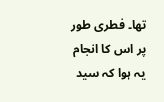تھا۔ فطری طور پر اس کا انجام یہ ہوا کہ سید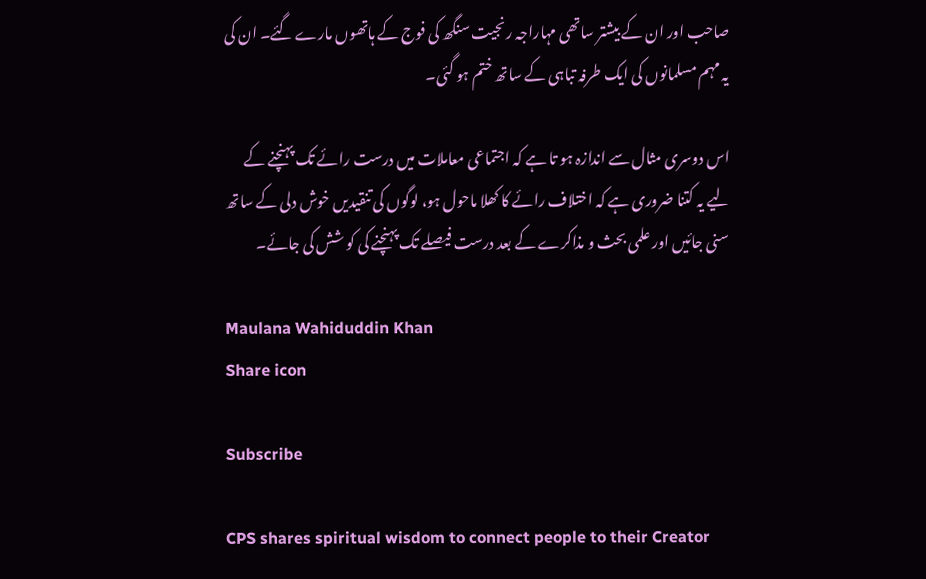صاحب اور ان کے بیشتر ساتھی مہاراجہ رنجیت سنگھ کی فوج کے ہاتھوں مارے گئے۔ ان کی یہ مہم مسلمانوں کی ایک طرفہ تباہی کے ساتھ ختم ہو گئی۔

اس دوسری مثال سے اندازہ ہو تا ہے کہ اجتماعی معاملات میں درست رائے تک پہنچنے کے لیے یہ کتنا ضروری ہے کہ اختلاف رائے کا کھلا ماحول ہو، لوگوں کی تنقیدیں خوش دلی کے ساتھ سنی جائیں اور علمی بحث و مذاکرے کے بعد درست فیصلے تک پہنچنے کی کو شش کی جائے۔

Maulana Wahiduddin Khan
Share icon

Subscribe

CPS shares spiritual wisdom to connect people to their Creator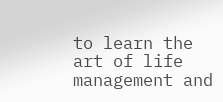to learn the art of life management and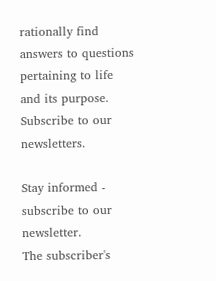rationally find answers to questions pertaining to life and its purpose. Subscribe to our newsletters.

Stay informed - subscribe to our newsletter.
The subscriber's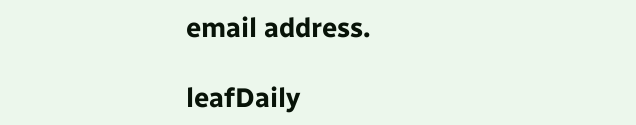email address.

leafDaily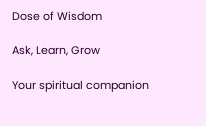Dose of Wisdom

Ask, Learn, Grow

Your spiritual companion